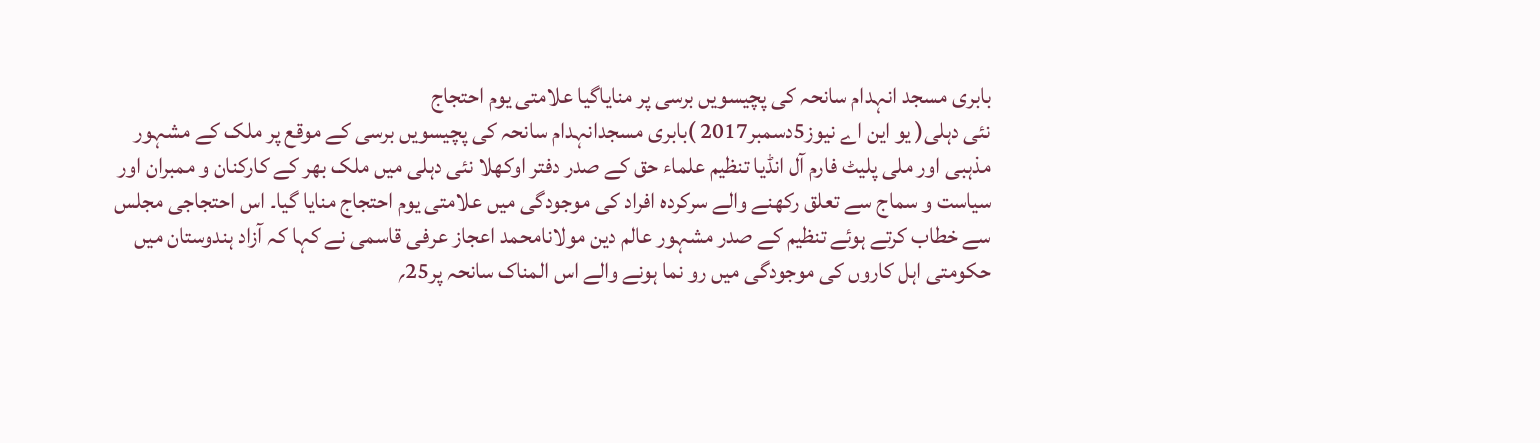بابری مسجد انہدام سانحہ کی پچیسویں برسی پر منایاگیا علامتی یوم احتجاج
نئی دہلی( یو این اے نیوز5دسمبر2017 )بابری مسجدانہدام سانحہ کی پچیسویں برسی کے موقع پر ملک کے مشہور مذہبی اور ملی پلیٹ فارم آل انڈیا تنظیم علماء حق کے صدر دفتر اوکھلا نئی دہلی میں ملک بھر کے کارکنان و ممبران اور سیاست و سماج سے تعلق رکھنے والے سرکردہ افراد کی موجودگی میں علامتی یوم احتجاج منایا گیا۔ اس احتجاجی مجلس سے خطاب کرتے ہوئے تنظیم کے صدر مشہور عالم دین مولانامحمد اعجاز عرفی قاسمی نے کہا کہ آزاد ہندوستان میں حکومتی اہل کاروں کی موجودگی میں رو نما ہونے والے اس المناک سانحہ پر25؍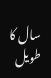سال کا طویل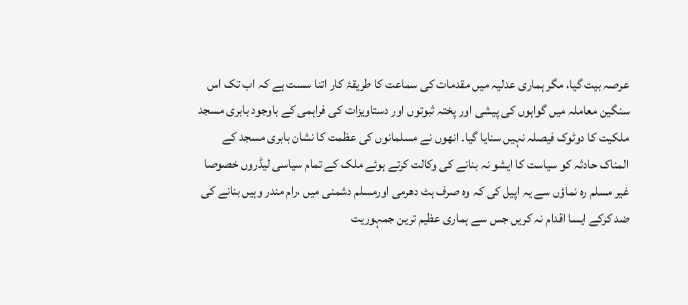عرصہ بیت گیا، مگر ہماری عدلیہ میں مقدمات کی سماعت کا طریقۂ کار اتنا سست ہے کہ اب تک اس سنگین معاملہ میں گواہوں کی پیشی اور پختہ ثبوتوں اور دستاویزات کی فراہمی کے باوجود بابری مسجد ملکیت کا دوٹوک فیصلہ نہیں سنایا گیا۔ انھوں نے مسلمانوں کی عظمت کا نشان بابری مسجد کے المناک حادثہ کو سیاست کا ایشو نہ بنانے کی وکالت کرتے ہوئے ملک کے تمام سیاسی لیڈروں خصوصا غیر مسلم رہ نماؤں سے یہ اپیل کی کہ وہ صرف ہٹ دھرمی اورمسلم دشمنی میں ،رام مندر وہیں بنانے کی ضد کرکے ایسا اقدام نہ کریں جس سے ہماری عظیم ترین جمہوریت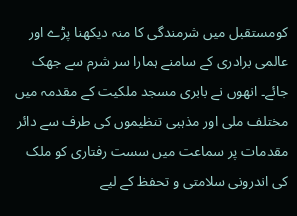کومستقبل میں شرمندگی کا منہ دیکھنا پڑے اور عالمی برادری کے سامنے ہمارا سر شرم سے جھک جائے۔ انھوں نے بابری مسجد ملکیت کے مقدمہ میں مختلف ملی اور مذہبی تنظیموں کی طرف سے دائر مقدمات پر سماعت میں سست رفتاری کو ملک کی اندرونی سلامتی و تحفظ کے لیے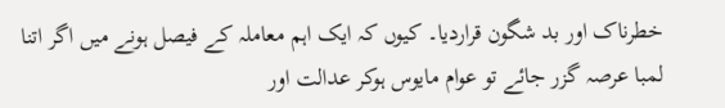خطرناک اور بد شگون قراردیا۔ کیوں کہ ایک اہم معاملہ کے فیصل ہونے میں اگر اتنا لمبا عرصہ گزر جائے تو عوام مایوس ہوکر عدالت اور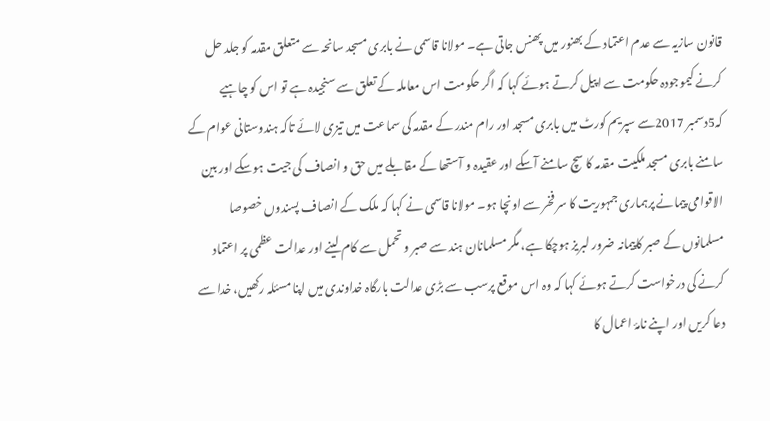قانون سازیہ سے عدم اعتماد کے بھنور میں پھنس جاتی ہے۔ مولانا قاسمی نے بابری مسجد سانحہ سے متعلق مقدمہ کو جلد حل کرنے کیموجودہ حکومت سے اپیل کرتے ہوئے کہا کہ اگر حکومت اس معاملہ کے تعلق سے سنجیدہ ہے تو اس کو چاہیے کہ5دسمبر 2017سے سپریم کورٹ میں بابری مسجد اور رام مندر کے مقدمہ کی سماعت میں تیزی لائے تاکہ ہندوستانی عوام کے سامنے بابری مسجد ملکیت مقدمہ کا سچ سامنے آسکے اور عقیدہ و آستھا کے مقابلے میں حق و انصاف کی جیت ہوسکے اور بین الاقوامی پیمانے پرہماری جمہوریت کا سر فخر سے اونچا ہو۔ مولانا قاسمی نے کہا کہ ملک کے انصاف پسندوں خصوصا مسلمانوں کے صبر کاپیمانہ ضرور لبریز ہوچکا ہے، مگر مسلمانان ہند سے صبر و تحمل سے کام لینے اور عدالت عظمی پر اعتماد کرنے کی درخواست کرتے ہوئے کہا کہ وہ اس موقع پرسب سے بڑی عدالت بارگاہ خداوندی میں اپنا مسئلہ رکھیں، خدا سے دعا کریں اور اپنے نامۂ اعمال کا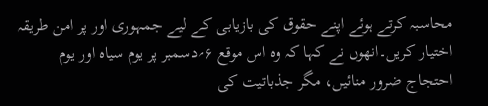محاسبہ کرتے ہوئے اپنے حقوق کی بازیابی کے لیے جمہوری اور پر امن طریقہ اختیار کریں۔انھوں نے کہا کہ وہ اس موقع ۶؍دسمبر پر یوم سیاہ اور یوم احتجاج ضرور منائیں، مگر جذباتیت کی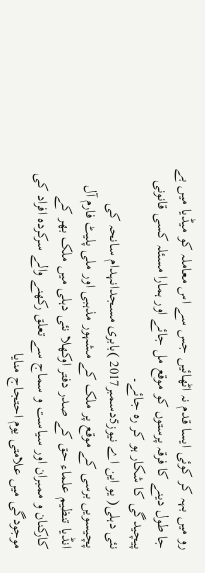رو میں بہہ کر کوئی ایسا قدم نہ اٹھائیں جس سے اس معاملہ کو میڈیا میں بے جا طول دینے کا فرقہ پرستوں کو موقع مل جائے اور ہمارا مسئلہ کسی قانونی پیچیدگی کا شکار ہو کر رہ جائے۔
نئی دہلی( یو این اے نیوز5دسمبر2017 )بابری مسجدانہدام سانحہ کی پچیسویں برسی کے موقع پر ملک کے مشہور مذہبی اور ملی پلیٹ فارم آل انڈیا تنظیم علماء حق کے صدر دفتر اوکھلا نئی دہلی میں ملک بھر کے کارکنان و ممبران اور سیاست و سماج سے تعلق رکھنے والے سرکردہ افراد کی موجودگی میں علامتی یوم احتجاج منایا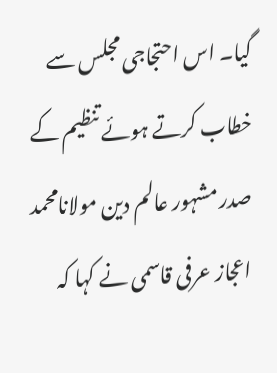گیا۔ اس احتجاجی مجلس سے خطاب کرتے ہوئے تنظیم کے صدر مشہور عالم دین مولانامحمد اعجاز عرفی قاسمی نے کہا کہ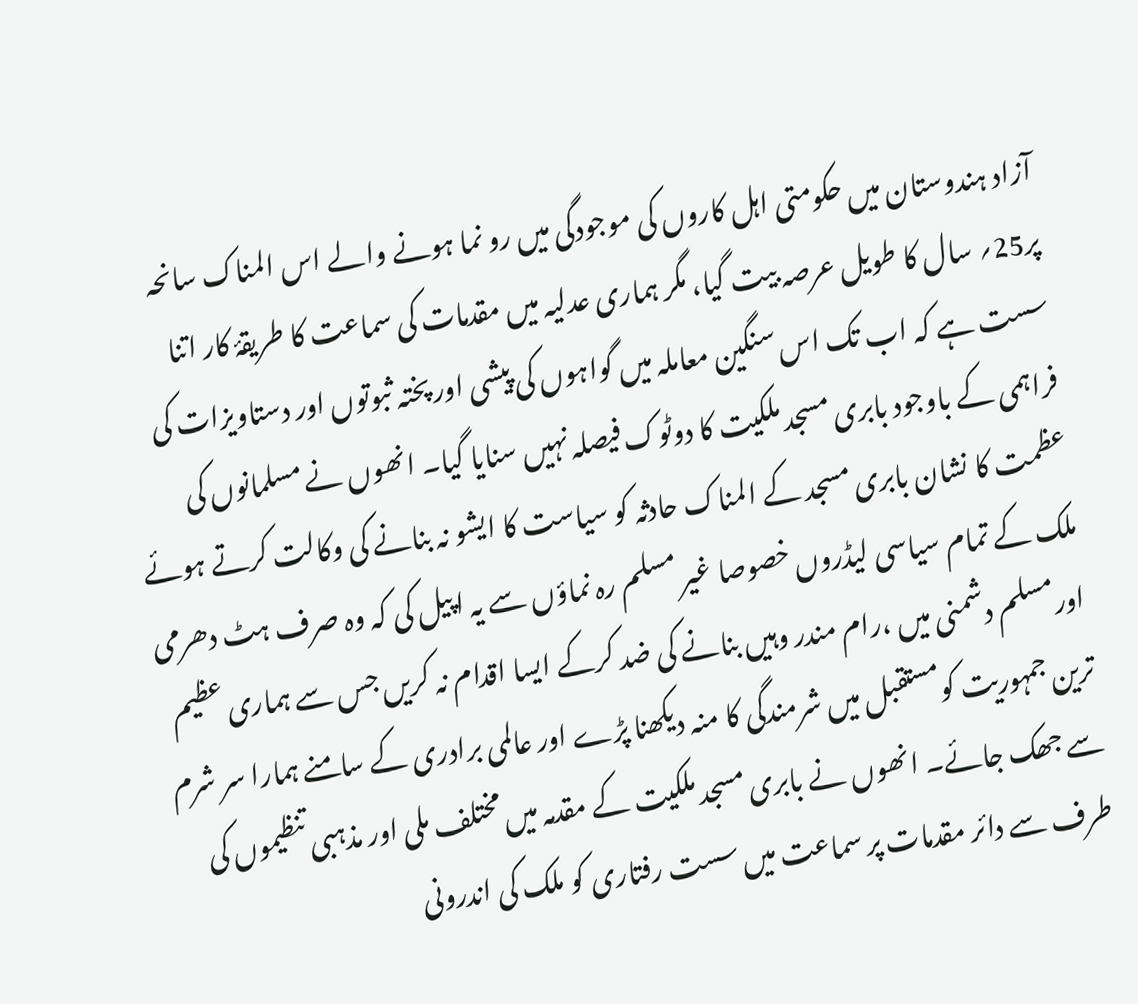آزاد ہندوستان میں حکومتی اہل کاروں کی موجودگی میں رو نما ہونے والے اس المناک سانحہ پر25؍ سال کا طویل عرصہ بیت گیا، مگر ہماری عدلیہ میں مقدمات کی سماعت کا طریقۂ کار اتنا سست ہے کہ اب تک اس سنگین معاملہ میں گواہوں کی پیشی اور پختہ ثبوتوں اور دستاویزات کی فراہمی کے باوجود بابری مسجد ملکیت کا دوٹوک فیصلہ نہیں سنایا گیا۔ انھوں نے مسلمانوں کی عظمت کا نشان بابری مسجد کے المناک حادثہ کو سیاست کا ایشو نہ بنانے کی وکالت کرتے ہوئے ملک کے تمام سیاسی لیڈروں خصوصا غیر مسلم رہ نماؤں سے یہ اپیل کی کہ وہ صرف ہٹ دھرمی اورمسلم دشمنی میں ،رام مندر وہیں بنانے کی ضد کرکے ایسا اقدام نہ کریں جس سے ہماری عظیم ترین جمہوریت کومستقبل میں شرمندگی کا منہ دیکھنا پڑے اور عالمی برادری کے سامنے ہمارا سر شرم سے جھک جائے۔ انھوں نے بابری مسجد ملکیت کے مقدمہ میں مختلف ملی اور مذہبی تنظیموں کی طرف سے دائر مقدمات پر سماعت میں سست رفتاری کو ملک کی اندرونی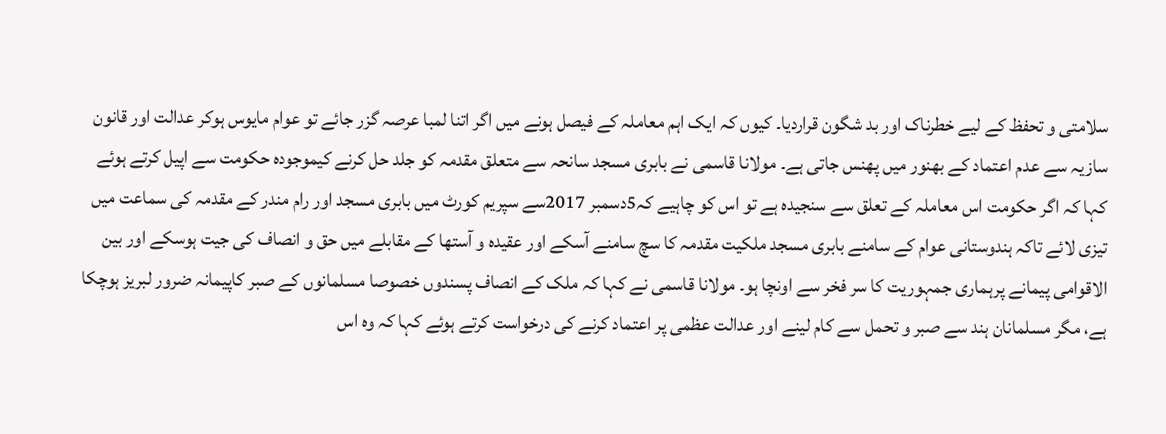سلامتی و تحفظ کے لیے خطرناک اور بد شگون قراردیا۔ کیوں کہ ایک اہم معاملہ کے فیصل ہونے میں اگر اتنا لمبا عرصہ گزر جائے تو عوام مایوس ہوکر عدالت اور قانون سازیہ سے عدم اعتماد کے بھنور میں پھنس جاتی ہے۔ مولانا قاسمی نے بابری مسجد سانحہ سے متعلق مقدمہ کو جلد حل کرنے کیموجودہ حکومت سے اپیل کرتے ہوئے کہا کہ اگر حکومت اس معاملہ کے تعلق سے سنجیدہ ہے تو اس کو چاہیے کہ5دسمبر 2017سے سپریم کورٹ میں بابری مسجد اور رام مندر کے مقدمہ کی سماعت میں تیزی لائے تاکہ ہندوستانی عوام کے سامنے بابری مسجد ملکیت مقدمہ کا سچ سامنے آسکے اور عقیدہ و آستھا کے مقابلے میں حق و انصاف کی جیت ہوسکے اور بین الاقوامی پیمانے پرہماری جمہوریت کا سر فخر سے اونچا ہو۔ مولانا قاسمی نے کہا کہ ملک کے انصاف پسندوں خصوصا مسلمانوں کے صبر کاپیمانہ ضرور لبریز ہوچکا ہے، مگر مسلمانان ہند سے صبر و تحمل سے کام لینے اور عدالت عظمی پر اعتماد کرنے کی درخواست کرتے ہوئے کہا کہ وہ اس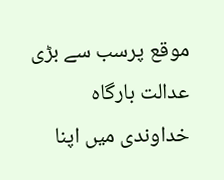موقع پرسب سے بڑی عدالت بارگاہ خداوندی میں اپنا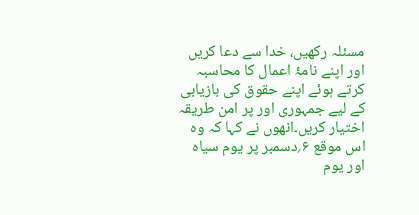مسئلہ رکھیں، خدا سے دعا کریں اور اپنے نامۂ اعمال کا محاسبہ کرتے ہوئے اپنے حقوق کی بازیابی کے لیے جمہوری اور پر امن طریقہ اختیار کریں۔انھوں نے کہا کہ وہ اس موقع ۶؍دسمبر پر یوم سیاہ اور یوم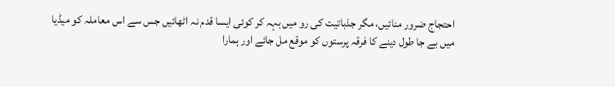احتجاج ضرور منائیں، مگر جذباتیت کی رو میں بہہ کر کوئی ایسا قدم نہ اٹھائیں جس سے اس معاملہ کو میڈیا میں بے جا طول دینے کا فرقہ پرستوں کو موقع مل جائے اور ہمارا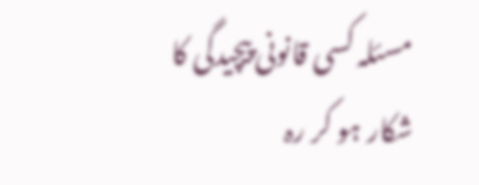مسئلہ کسی قانونی پیچیدگی کا شکار ہو کر رہ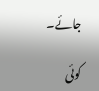جائے۔

کوئی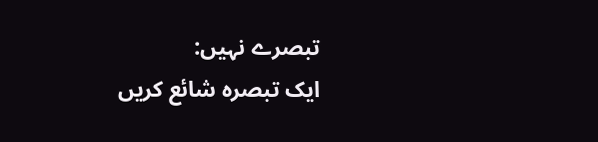تبصرے نہیں:
ایک تبصرہ شائع کریں